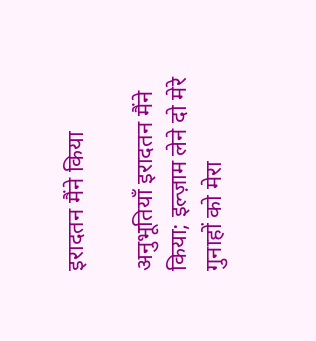इरादतन मैंने किया

अनुभूतियाँ इरादतन मैंने किया; इल्ज़ाम लेने दो मेरे गुनाहों को मेरा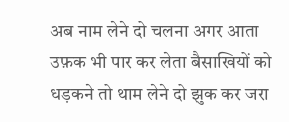अब नाम लेने दो चलना अगर आता उफ़क भी पार कर लेता बैसाखियों को धड़कने तो थाम लेने दो झुक कर जरा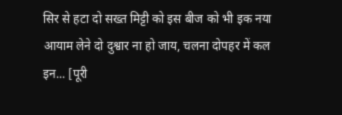सिर से हटा दो सख्त मिट्टी को इस बीज को भी इक नया आयाम लेने दो दुश्वार ना हो जाय, चलना दोपहर में कल इन... [पूरी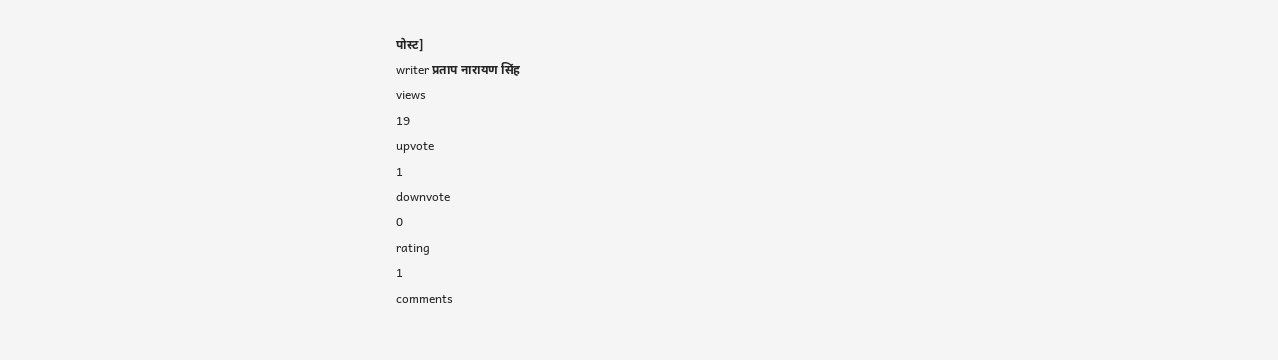पोस्ट]
writer प्रताप नारायण सिंह
views
19
upvote
1
downvote
0
rating
1
comments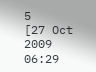5
[27 Oct 2009 06:29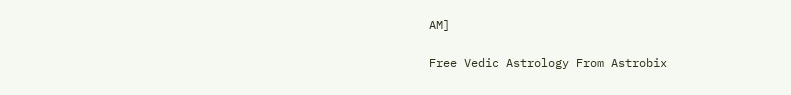AM]

Free Vedic Astrology From Astrobix